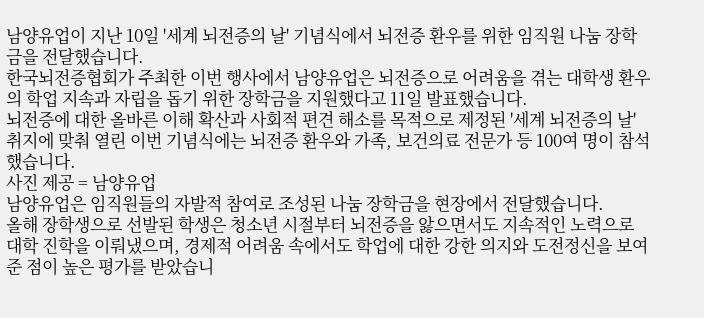남양유업이 지난 10일 '세계 뇌전증의 날' 기념식에서 뇌전증 환우를 위한 임직원 나눔 장학금을 전달했습니다.
한국뇌전증협회가 주최한 이번 행사에서 남양유업은 뇌전증으로 어려움을 겪는 대학생 환우의 학업 지속과 자립을 돕기 위한 장학금을 지원했다고 11일 발표했습니다.
뇌전증에 대한 올바른 이해 확산과 사회적 편견 해소를 목적으로 제정된 '세계 뇌전증의 날' 취지에 맞춰 열린 이번 기념식에는 뇌전증 환우와 가족, 보건의료 전문가 등 100여 명이 참석했습니다.
사진 제공 = 남양유업
남양유업은 임직원들의 자발적 참여로 조성된 나눔 장학금을 현장에서 전달했습니다.
올해 장학생으로 선발된 학생은 청소년 시절부터 뇌전증을 앓으면서도 지속적인 노력으로 대학 진학을 이뤄냈으며, 경제적 어려움 속에서도 학업에 대한 강한 의지와 도전정신을 보여준 점이 높은 평가를 받았습니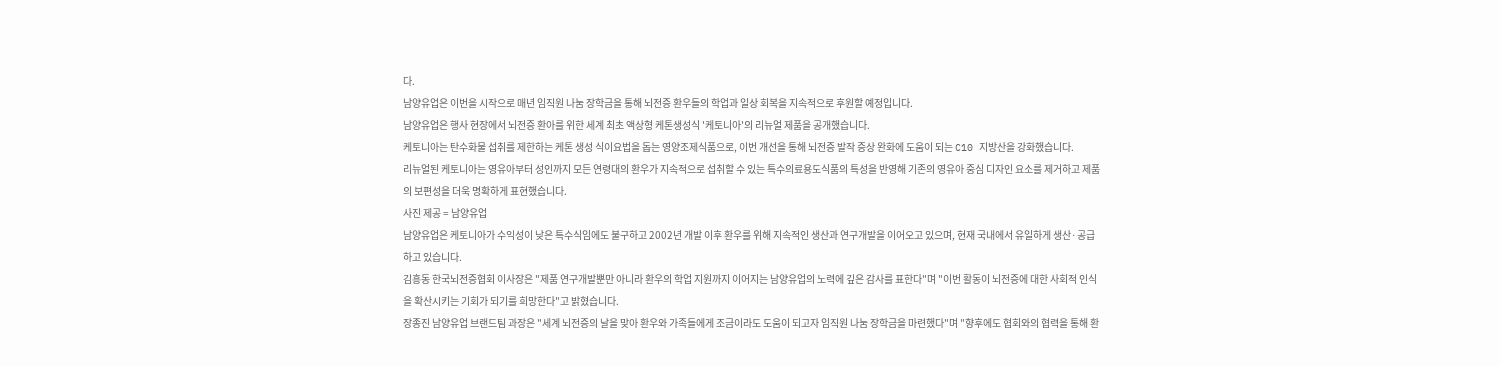다.
남양유업은 이번을 시작으로 매년 임직원 나눔 장학금을 통해 뇌전증 환우들의 학업과 일상 회복을 지속적으로 후원할 예정입니다.
남양유업은 행사 현장에서 뇌전증 환아를 위한 세계 최초 액상형 케톤생성식 '케토니아'의 리뉴얼 제품을 공개했습니다.
케토니아는 탄수화물 섭취를 제한하는 케톤 생성 식이요법을 돕는 영양조제식품으로, 이번 개선을 통해 뇌전증 발작 증상 완화에 도움이 되는 C10 지방산을 강화했습니다.
리뉴얼된 케토니아는 영유아부터 성인까지 모든 연령대의 환우가 지속적으로 섭취할 수 있는 특수의료용도식품의 특성을 반영해 기존의 영유아 중심 디자인 요소를 제거하고 제품의 보편성을 더욱 명확하게 표현했습니다.
사진 제공 = 남양유업
남양유업은 케토니아가 수익성이 낮은 특수식임에도 불구하고 2002년 개발 이후 환우를 위해 지속적인 생산과 연구개발을 이어오고 있으며, 현재 국내에서 유일하게 생산·공급하고 있습니다.
김흥동 한국뇌전증협회 이사장은 "제품 연구개발뿐만 아니라 환우의 학업 지원까지 이어지는 남양유업의 노력에 깊은 감사를 표한다"며 "이번 활동이 뇌전증에 대한 사회적 인식을 확산시키는 기회가 되기를 희망한다"고 밝혔습니다.
장종진 남양유업 브랜드팀 과장은 "세계 뇌전증의 날을 맞아 환우와 가족들에게 조금이라도 도움이 되고자 임직원 나눔 장학금을 마련했다"며 "향후에도 협회와의 협력을 통해 환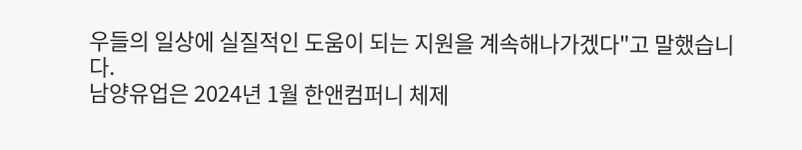우들의 일상에 실질적인 도움이 되는 지원을 계속해나가겠다"고 말했습니다.
남양유업은 2024년 1월 한앤컴퍼니 체제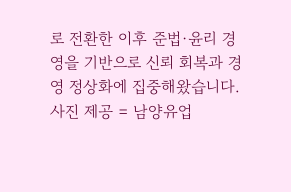로 전환한 이후 준법·윤리 경영을 기반으로 신뢰 회복과 경영 정상화에 집중해왔습니다.
사진 제공 = 남양유업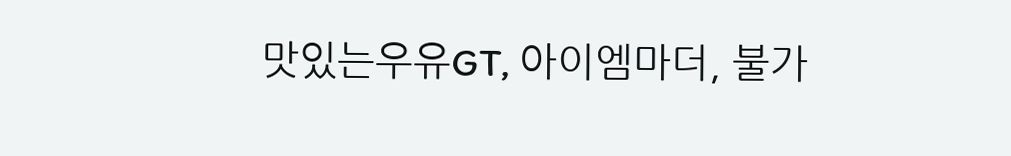맛있는우유GT, 아이엠마더, 불가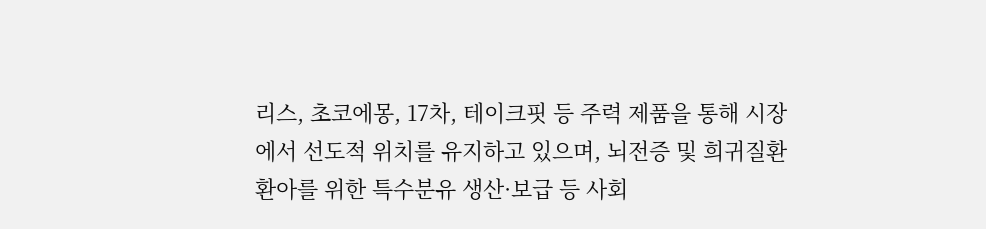리스, 초코에몽, 17차, 테이크핏 등 주력 제품을 통해 시장에서 선도적 위치를 유지하고 있으며, 뇌전증 및 희귀질환 환아를 위한 특수분유 생산·보급 등 사회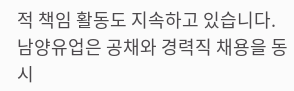적 책임 활동도 지속하고 있습니다.
남양유업은 공채와 경력직 채용을 동시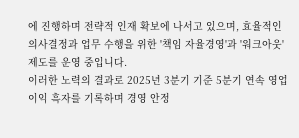에 진행하며 전략적 인재 확보에 나서고 있으며, 효율적인 의사결정과 업무 수행을 위한 '책임 자율경영'과 '워크아웃' 제도를 운영 중입니다.
이러한 노력의 결과로 2025년 3분기 기준 5분기 연속 영업이익 흑자를 기록하며 경영 안정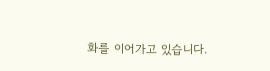화를 이어가고 있습니다.